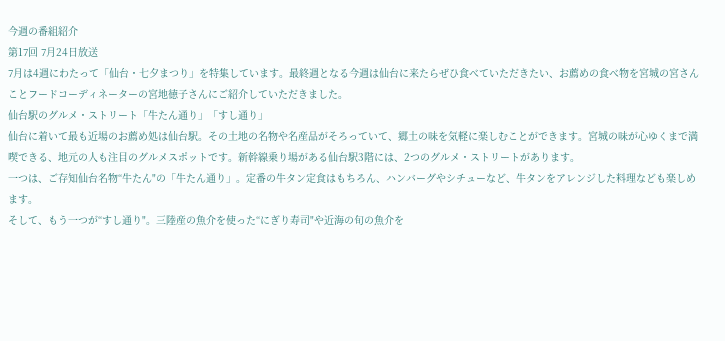今週の番組紹介
第17回 7月24日放送
7月は4週にわたって「仙台・七夕まつり」を特集しています。最終週となる今週は仙台に来たらぜひ食べていただきたい、お薦めの食べ物を宮城の宮さんことフードコーディネーターの宮地徳子さんにご紹介していただきました。
仙台駅のグルメ・ストリート「牛たん通り」「すし通り」
仙台に着いて最も近場のお薦め処は仙台駅。その土地の名物や名産品がそろっていて、郷土の味を気軽に楽しむことができます。宮城の味が心ゆくまで満喫できる、地元の人も注目のグルメスポットです。新幹線乗り場がある仙台駅3階には、2つのグルメ・ストリートがあります。
一つは、ご存知仙台名物“牛たん"の「牛たん通り」。定番の牛タン定食はもちろん、ハンバーグやシチューなど、牛タンをアレンジした料理なども楽しめます。
そして、もう一つが“すし通り"。三陸産の魚介を使った“にぎり寿司"や近海の旬の魚介を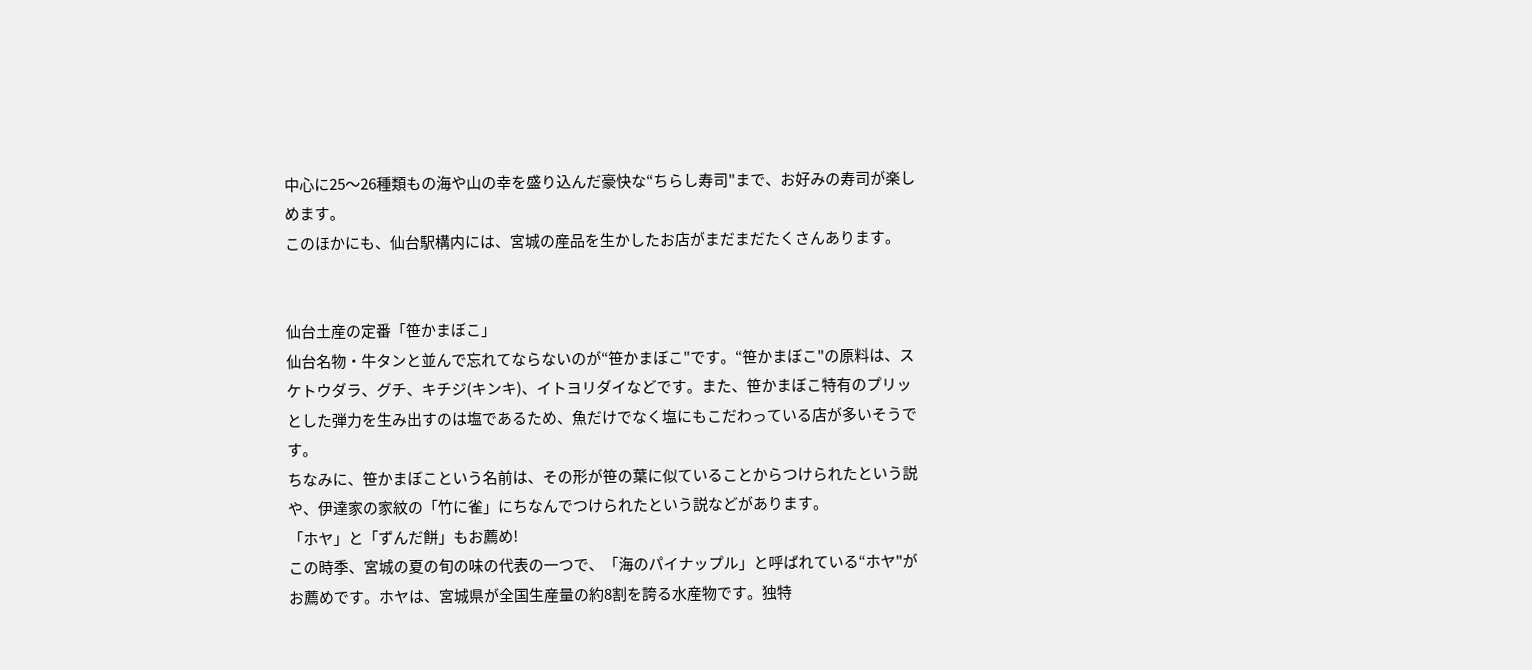中心に25〜26種類もの海や山の幸を盛り込んだ豪快な“ちらし寿司"まで、お好みの寿司が楽しめます。
このほかにも、仙台駅構内には、宮城の産品を生かしたお店がまだまだたくさんあります。


仙台土産の定番「笹かまぼこ」
仙台名物・牛タンと並んで忘れてならないのが“笹かまぼこ"です。“笹かまぼこ"の原料は、スケトウダラ、グチ、キチジ(キンキ)、イトヨリダイなどです。また、笹かまぼこ特有のプリッとした弾力を生み出すのは塩であるため、魚だけでなく塩にもこだわっている店が多いそうです。
ちなみに、笹かまぼこという名前は、その形が笹の葉に似ていることからつけられたという説や、伊達家の家紋の「竹に雀」にちなんでつけられたという説などがあります。
「ホヤ」と「ずんだ餅」もお薦め!
この時季、宮城の夏の旬の味の代表の一つで、「海のパイナップル」と呼ばれている“ホヤ"がお薦めです。ホヤは、宮城県が全国生産量の約8割を誇る水産物です。独特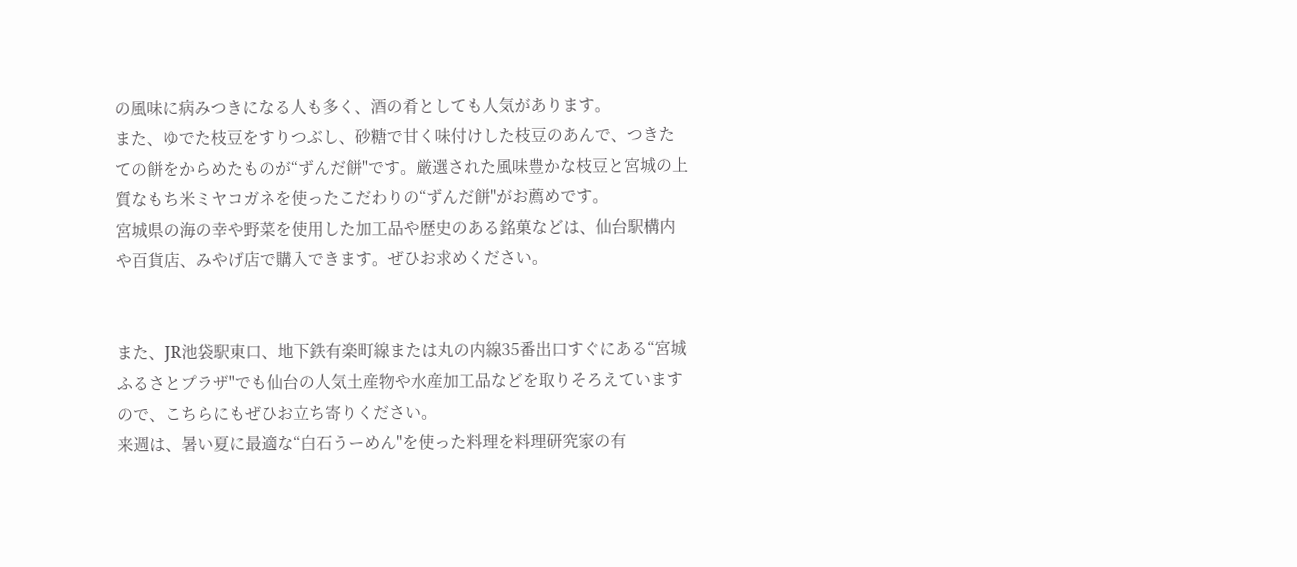の風味に病みつきになる人も多く、酒の肴としても人気があります。
また、ゆでた枝豆をすりつぶし、砂糖で甘く味付けした枝豆のあんで、つきたての餅をからめたものが“ずんだ餅"です。厳選された風味豊かな枝豆と宮城の上質なもち米ミヤコガネを使ったこだわりの“ずんだ餅"がお薦めです。
宮城県の海の幸や野菜を使用した加工品や歴史のある銘菓などは、仙台駅構内や百貨店、みやげ店で購入できます。ぜひお求めください。


また、JR池袋駅東口、地下鉄有楽町線または丸の内線35番出口すぐにある“宮城ふるさとプラザ"でも仙台の人気土産物や水産加工品などを取りそろえていますので、こちらにもぜひお立ち寄りください。
来週は、暑い夏に最適な“白石うーめん"を使った料理を料理研究家の有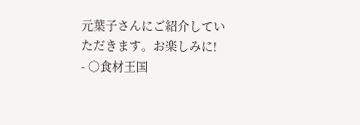元葉子さんにご紹介していただきます。お楽しみに!
- ○食材王国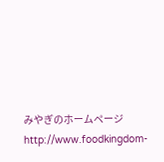みやぎのホームページ
http://www.foodkingdom-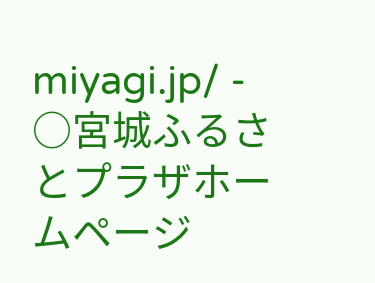miyagi.jp/ - ○宮城ふるさとプラザホームページ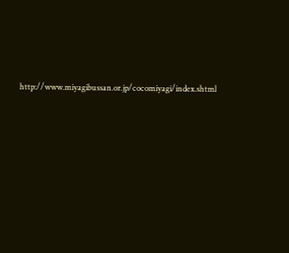http://www.miyagibussan.or.jp/cocomiyagi/index.shtml